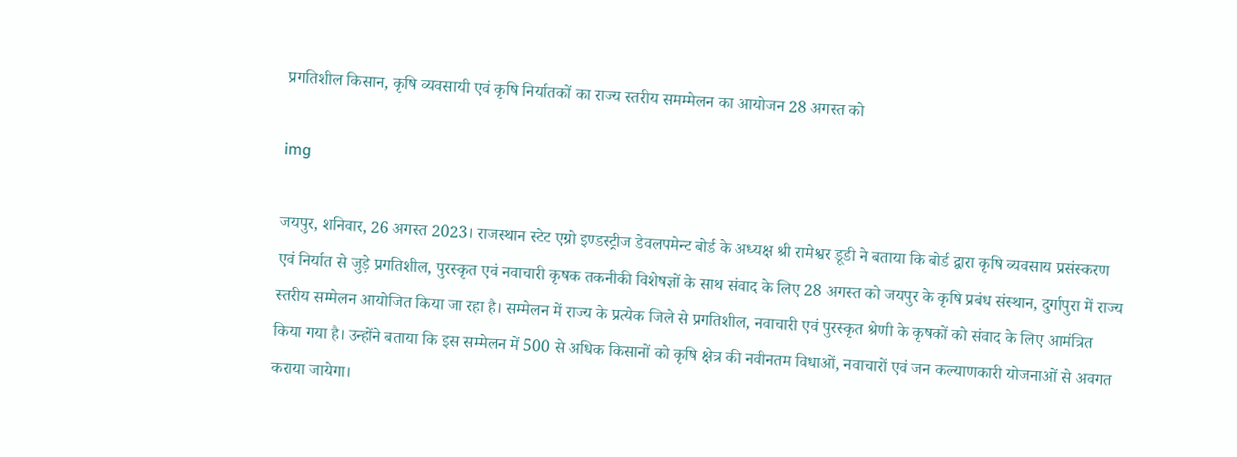प्रगतिशील किसान, कृषि व्यवसायी एवं कृषि निर्यातकों का राज्य स्तरीय समम्मेलन का आयोजन 28 अगस्त को

img

जयपुर, शनिवार, 26 अगस्त 2023। राजस्थान स्टेट एग्रो इण्डस्ट्रीज डेवलपमेन्ट बोर्ड के अध्यक्ष श्री रामेश्वर डूडी ने बताया कि बोर्ड द्वारा कृषि व्यवसाय प्रसंस्करण एवं निर्यात से जुड़े प्रगतिशील, पुरस्कृत एवं नवाचारी कृषक तकनीकी विशेषज्ञों के साथ संवाद के लिए 28 अगस्त को जयपुर के कृषि प्रबंध संस्थान, दुर्गापुरा में राज्य स्तरीय सम्मेलन आयोजित किया जा रहा है। सम्मेलन में राज्य के प्रत्येक जिले से प्रगतिशील, नवाचारी एवं पुरस्कृत श्रेणी के कृषकों को संवाद के लिए आमंत्रित किया गया है। उन्होंने बताया कि इस सम्मेलन में 500 से अधिक किसानों को कृषि क्षेत्र की नवीनतम विधाओं, नवाचारों एवं जन कल्याणकारी योजनाओं से अवगत कराया जायेगा।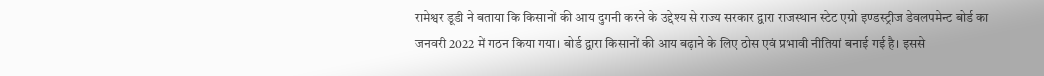रामेश्वर डूडी ने बताया कि किसानों की आय दुगनी करने के उद्देश्य से राज्य सरकार द्वारा राजस्थान स्टेट एग्रो इण्डस्ट्रीज डेवलपमेन्ट बोर्ड का जनवरी 2022 में गठन किया गया। बोर्ड द्वारा किसानों की आय बढ़ाने के लिए ठोस एवं प्रभावी नीतियां बनाई गई है। इससे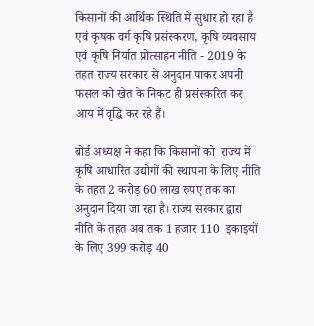किसानों की आर्थिक स्थिति में सुधार हो रहा है एवं कृषक वर्ग कृषि प्रसंस्करण, कृषि व्यवसाय एवं कृषि निर्यात प्रोत्साहन नीति - 2019 के तहत राज्य सरकार से अनुदान पाकर अपनी फसल को खेत के निकट ही प्रसंस्करित कर आय में वृद्धि कर रहे हैं।

बोर्ड अध्यक्ष ने कहा कि किसानों को  राज्य में कृषि आधारित उद्योगों की स्थापना के लिए नीति के तहत 2 करोड़ 60 लाख रुपए तक का अनुदान दिया जा रहा है। राज्य सरकार द्वारा नीति के तहत अब तक 1 हजार 110  इकाइयों के लिए 399 करोड़ 40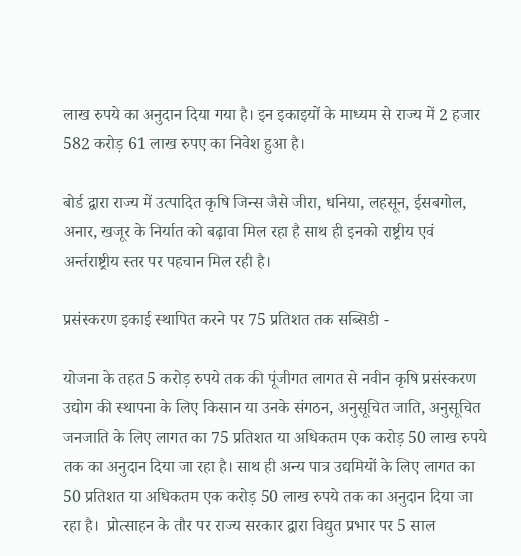लाख रुपये का अनुदान दिया गया है। इन इकाइयों के माध्यम से राज्य में 2 हजार 582 करोड़ 61 लाख रुपए का निवेश हुआ है।

बोर्ड द्वारा राज्य में उत्पादित कृषि जिन्स जैसे जीरा, धनिया, लहसून, ईसबगोल, अनार, खजूर के निर्यात को बढ़ावा मिल रहा है साथ ही इनको राष्ट्रीय एवं अर्न्तराष्ट्रीय स्तर पर पहचान मिल रही है।

प्रसंस्करण इकाई स्थापित करने पर 75 प्रतिशत तक सब्सिडी -

योजना के तहत 5 करोड़ रुपये तक की पूंजीगत लागत से नवीन कृषि प्रसंस्करण उद्योग की स्थापना के लिए किसान या उनके संगठन, अनुसूचित जाति, अनुसूचित जनजाति के लिए लागत का 75 प्रतिशत या अधिकतम एक करोड़ 50 लाख रुपये तक का अनुदान दिया जा रहा है। साथ ही अन्य पात्र उद्यमियों के लिए लागत का 50 प्रतिशत या अधिकतम एक करोड़ 50 लाख रुपये तक का अनुदान दिया जा रहा है।  प्रोत्साहन के तौर पर राज्य सरकार द्वारा विद्युत प्रभार पर 5 साल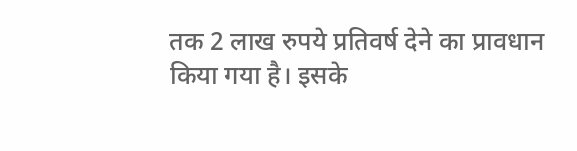तक 2 लाख रुपये प्रतिवर्ष देने का प्रावधान किया गया है। इसके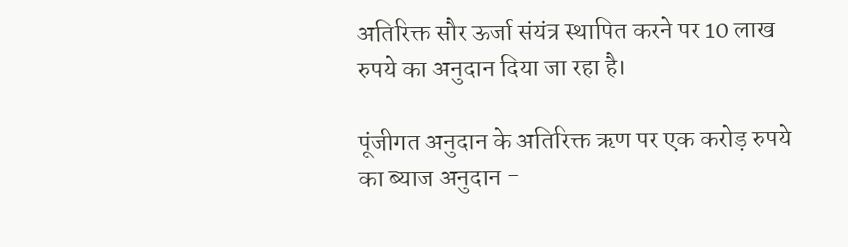अतिरिक्त सौर ऊर्जा संयंत्र स्थापित करने पर 10 लाख रुपये का अनुदान दिया जा रहा है।

पूंजीगत अनुदान के अतिरिक्त ऋण पर एक करोड़ रुपये का ब्याज अनुदान -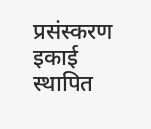प्रसंस्करण इकाई स्थापित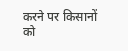करने पर किसानों को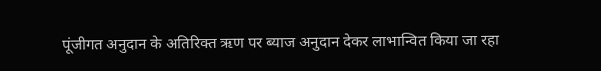पूंजीगत अनुदान के अतिरिक्त ऋण पर ब्याज अनुदान देकर लाभान्वित किया जा रहा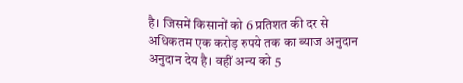है। जिसमें किसानों को 6 प्रतिशत की दर से अधिकतम एक करोड़ रुपये तक का ब्याज अनुदान अनुदान देय है। वहीं अन्य को 5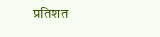प्रतिशत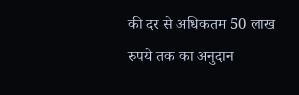की दर से अधिकतम 50 लाख रुपये तक का अनुदान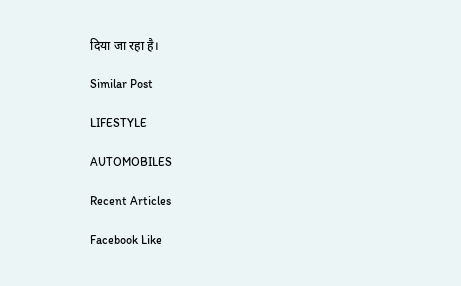दिया जा रहा है।

Similar Post

LIFESTYLE

AUTOMOBILES

Recent Articles

Facebook Like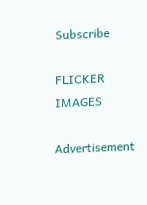Subscribe

FLICKER IMAGES

Advertisement